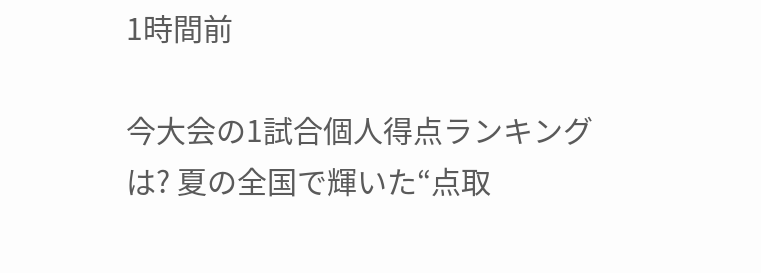1時間前

今大会の1試合個人得点ランキングは? 夏の全国で輝いた“点取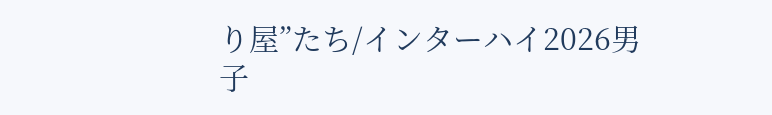り屋”たち/インターハイ2026男子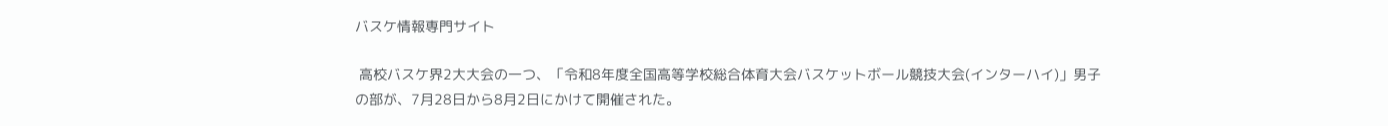バスケ情報専門サイト

 高校バスケ界2大大会の一つ、「令和8年度全国高等学校総合体育大会バスケットボール競技大会(インターハイ)」男子の部が、7月28日から8月2日にかけて開催された。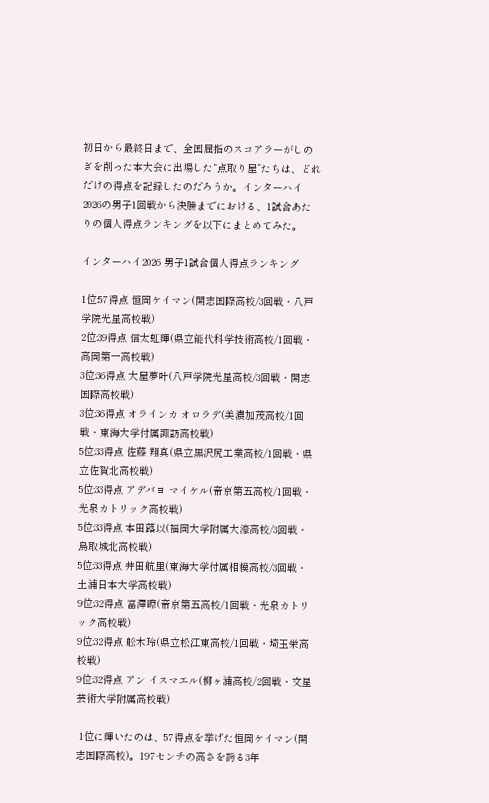初日から最終日まで、全国屈指のスコアラーがしのぎを削った本大会に出場した“点取り屋”たちは、どれだけの得点を記録したのだろうか。インターハイ2026の男子1回戦から決勝までにおける、1試合あたりの個人得点ランキングを以下にまとめてみた。

インターハイ2026 男子1試合個人得点ランキング

1位:57得点 恒岡ケイマン(開志国際高校/3回戦・八戸学院光星高校戦)
2位:39得点 信太虹輝(県立能代科学技術高校/1回戦・高岡第一高校戦)
3位:36得点 大屋夢叶(八戸学院光星高校/3回戦・開志国際高校戦)
3位:36得点 オラインカ オロラデ(美濃加茂高校/1回戦・東海大学付属諏訪高校戦)
5位:33得点 佐藤 翔真(県立黒沢尻工業高校/1回戦・県立佐賀北高校戦)
5位:33得点 アデバヨ マイケル(帝京第五高校/1回戦・光泉カトリック高校戦)
5位:33得点 本田蕗以(福岡大学附属大濠高校/3回戦・鳥取城北高校戦)
5位:33得点 井田航里(東海大学付属相模高校/3回戦・土浦日本大学高校戦)
9位:32得点 富澤瞭(帝京第五高校/1回戦・光泉カトリック高校戦)
9位:32得点 舩木玲(県立松江東高校/1回戦・埼玉栄高校戦)
9位:32得点 アン イスマエル(柳ヶ浦高校/2回戦・文星芸術大学附属高校戦)

 1位に輝いたのは、57得点を挙げた恒岡ケイマン(開志国際高校)。197センチの高さを誇る3年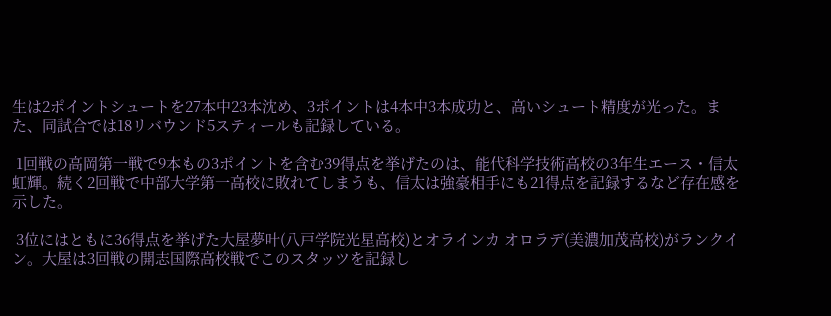生は2ポイントシュートを27本中23本沈め、3ポイントは4本中3本成功と、高いシュート精度が光った。また、同試合では18リバウンド5スティールも記録している。

 1回戦の高岡第一戦で9本もの3ポイントを含む39得点を挙げたのは、能代科学技術高校の3年生エース・信太虹輝。続く2回戦で中部大学第一高校に敗れてしまうも、信太は強豪相手にも21得点を記録するなど存在感を示した。

 3位にはともに36得点を挙げた大屋夢叶(八戸学院光星高校)とオラインカ オロラデ(美濃加茂高校)がランクイン。大屋は3回戦の開志国際高校戦でこのスタッツを記録し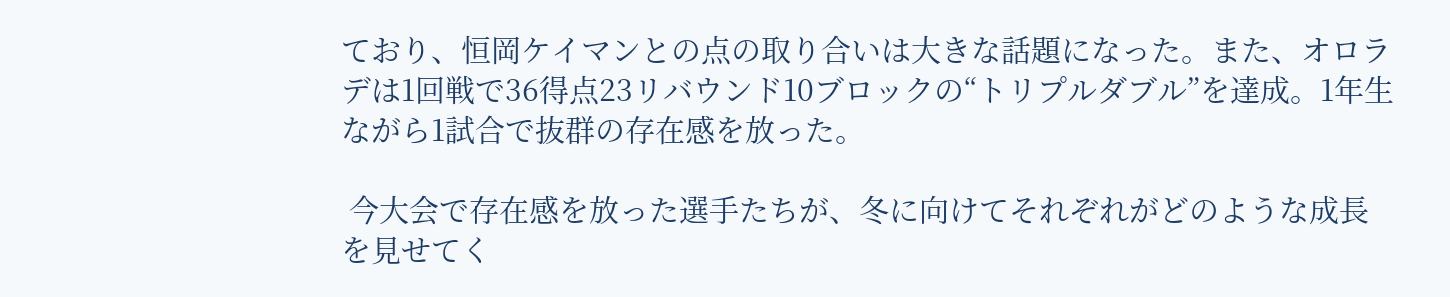ており、恒岡ケイマンとの点の取り合いは大きな話題になった。また、オロラデは1回戦で36得点23リバウンド10ブロックの“トリプルダブル”を達成。1年生ながら1試合で抜群の存在感を放った。

 今大会で存在感を放った選手たちが、冬に向けてそれぞれがどのような成長を見せてく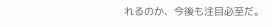れるのか、今後も注目必至だ。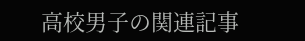高校男子の関連記事